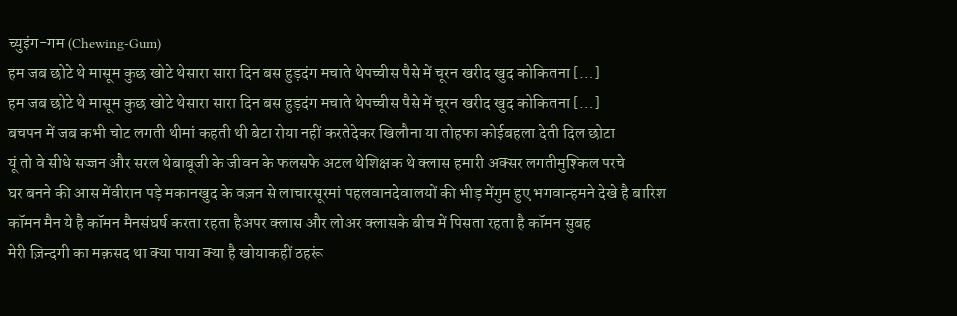च्युइंग-गम (Chewing-Gum)
हम जब छोटे थे मासूम कुछ खोटे थेसारा सारा दिन बस हुड़दंग मचाते थेपच्चीस पैसे में चूरन खरीद खुद कोकितना […]
हम जब छोटे थे मासूम कुछ खोटे थेसारा सारा दिन बस हुड़दंग मचाते थेपच्चीस पैसे में चूरन खरीद खुद कोकितना […]
बचपन में जब कभी चोट लगती थीमां कहती थी बेटा रोया नहीं करतेदेकर खिलौना या तोहफा कोईबहला देती दिल छोटा
यूं तो वे सीधे सज्जन और सरल थेबाबूजी के जीवन के फलसफे अटल थेशिक्षक थे क्लास हमारी अक्सर लगतीमुश्किल परचे
घर बनने की आस मेंवीरान पड़े मकानखुद के वज़न से लाचारसूरमां पहलवानदेवालयों की भीड़ मेंगुम हुए भगवान्हमने देखे है बारिश
कॉमन मैन ये है कॉमन मैनसंघर्ष करता रहता हैअपर क्लास और लोअर क्लासके बीच में पिसता रहता है कॉमन सुबह
मेरी ज़िन्दगी का मक़सद था क्या पाया क्या है खोयाकहीं ठहरूं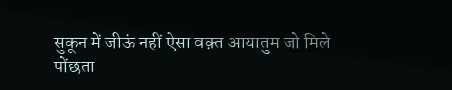सुकून में जीऊं नहीं ऐसा वक़्त आयातुम जो मिले
पोंछता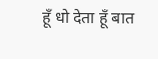हूँ धो देता हूँ बात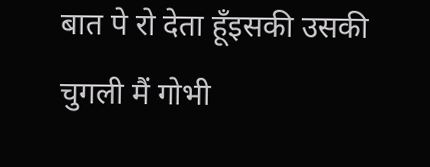बात पे रो देता हूँइसकी उसकी चुगली मैं गोभी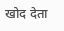खोद देता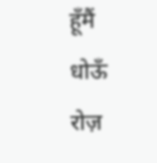हूँमैं धोऊँ रोज़